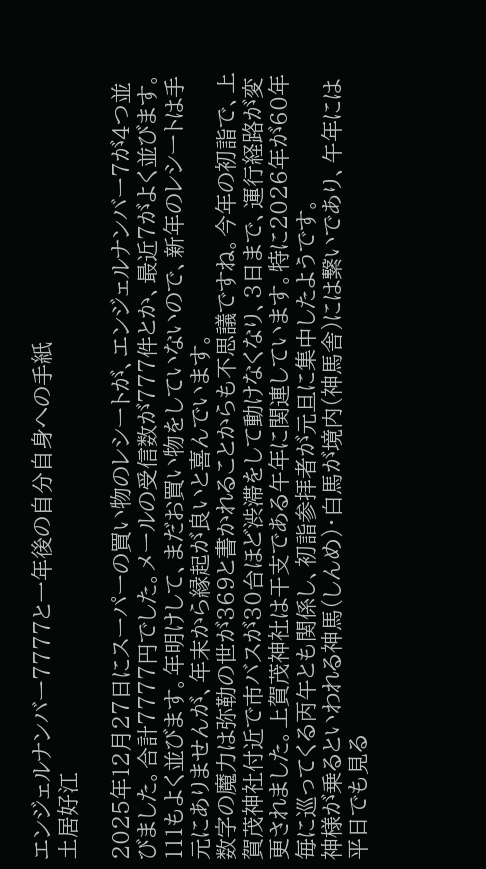エンジェルナンバー7777と一年後の自分自身への手紙
土居好江

2025年12月27日にスーパーの買い物のレシートが、エンジェルナンバー7が4つ並びました。合計7777円でした。メールの受信数が777件とか、最近7がよく並びます。111もよく並びます。年明けして、まだお買い物をしていないので、新年のレシートは手元にありませんが、年末から縁起が良いと喜んでいます。
数字の魔力は弥勒の世が369と書かれることからも不思議ですね。今年の初詣で、上賀茂神社付近で市バスが30台ほど渋滞をして動けなくなり、3日まで、運行経路が変更されました。上賀茂神社は干支である午年に関連しています。特に2026年が60年毎に巡ってくる丙午とも関係し、初詣参拝者が元旦に集中したようです。
神様が乗るといわれる神馬(しんめ)・白馬が境内(神馬舎)には繋いであり、午年には平日でも見る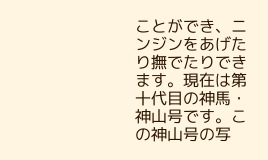ことができ、ニンジンをあげたり撫でたりできます。現在は第十代目の神馬・神山号です。この神山号の写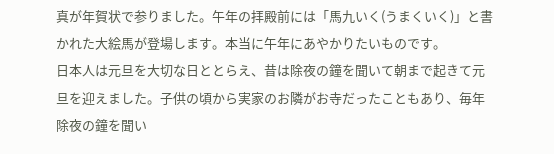真が年賀状で参りました。午年の拝殿前には「馬九いく(うまくいく)」と書かれた大絵馬が登場します。本当に午年にあやかりたいものです。
日本人は元旦を大切な日ととらえ、昔は除夜の鐘を聞いて朝まで起きて元旦を迎えました。子供の頃から実家のお隣がお寺だったこともあり、毎年除夜の鐘を聞い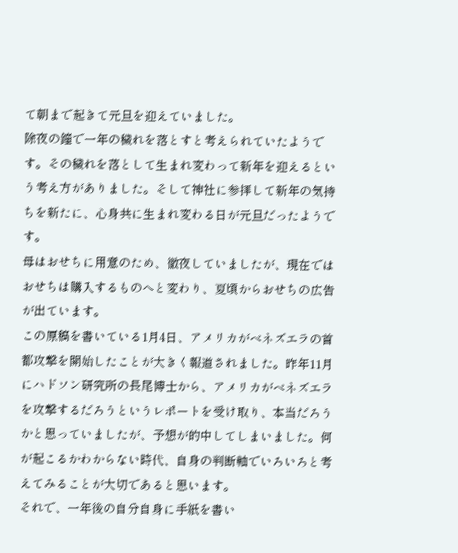て朝まで起きて元旦を迎えていました。
除夜の鐘で一年の穢れを落とすと考えられていたようです。その穢れを落として生まれ変わって新年を迎えるという考え方がありました。そして神社に参拝して新年の気持ちを新たに、心身共に生まれ変わる日が元旦だったようです。
母はおせちに用意のため、徹夜していましたが、現在ではおせちは購入するものへと変わり、夏頃からおせちの広告が出ています。
この原稿を書いている1月4日、アメリカがベネズエラの首都攻撃を開始したことが大きく報道されました。昨年11月にハドソン研究所の長尾博士から、アメリカがベネズエラを攻撃するだろうというレポートを受け取り、本当だろうかと思っていましたが、予想が的中してしまいました。何が起こるかわからない時代、自身の判断軸でいろいろと考えてみることが大切であると思います。
それで、一年後の自分自身に手紙を書い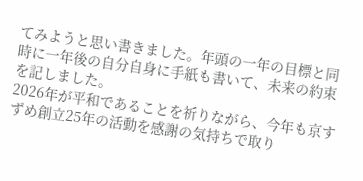てみようと思い書きました。年頭の一年の目標と同時に一年後の自分自身に手紙も書いて、未来の約束を記しました。
2026年が平和であることを祈りながら、今年も京すずめ創立25年の活動を感謝の気持ちで取り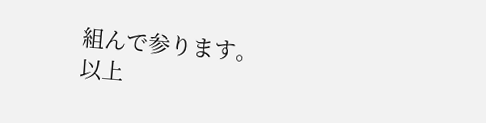組んで参ります。
以上